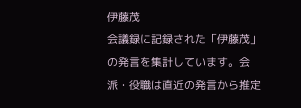伊藤茂
会議録に記録された「伊藤茂」の発言を集計しています。会派・役職は直近の発言から推定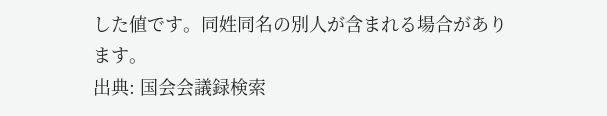した値です。同姓同名の別人が含まれる場合があります。
出典: 国会会議録検索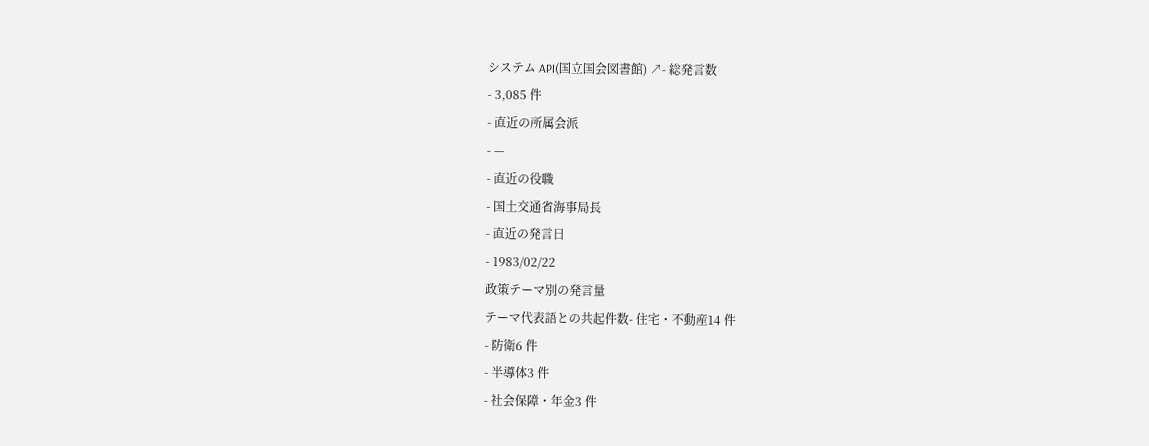システム API(国立国会図書館) ↗- 総発言数
- 3,085 件
- 直近の所属会派
- —
- 直近の役職
- 国土交通省海事局長
- 直近の発言日
- 1983/02/22
政策テーマ別の発言量
テーマ代表語との共起件数- 住宅・不動産14 件
- 防衛6 件
- 半導体3 件
- 社会保障・年金3 件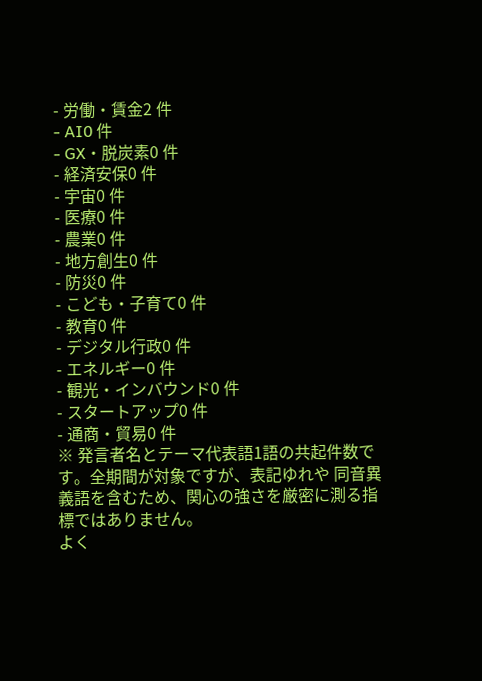- 労働・賃金2 件
- AI0 件
- GX・脱炭素0 件
- 経済安保0 件
- 宇宙0 件
- 医療0 件
- 農業0 件
- 地方創生0 件
- 防災0 件
- こども・子育て0 件
- 教育0 件
- デジタル行政0 件
- エネルギー0 件
- 観光・インバウンド0 件
- スタートアップ0 件
- 通商・貿易0 件
※ 発言者名とテーマ代表語1語の共起件数です。全期間が対象ですが、表記ゆれや 同音異義語を含むため、関心の強さを厳密に測る指標ではありません。
よく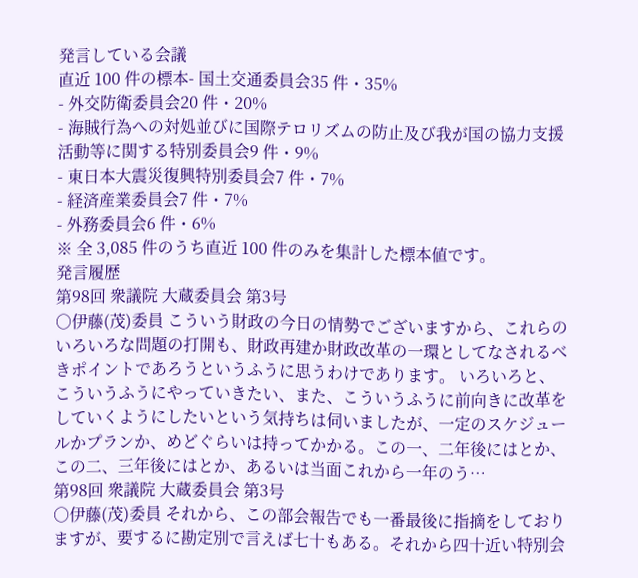発言している会議
直近 100 件の標本- 国土交通委員会35 件・35%
- 外交防衛委員会20 件・20%
- 海賊行為への対処並びに国際テロリズムの防止及び我が国の協力支援活動等に関する特別委員会9 件・9%
- 東日本大震災復興特別委員会7 件・7%
- 経済産業委員会7 件・7%
- 外務委員会6 件・6%
※ 全 3,085 件のうち直近 100 件のみを集計した標本値です。
発言履歴
第98回 衆議院 大蔵委員会 第3号
○伊藤(茂)委員 こういう財政の今日の情勢でございますから、これらのいろいろな問題の打開も、財政再建か財政改革の一環としてなされるべきポイントであろうというふうに思うわけであります。 いろいろと、こういうふうにやっていきたい、また、こういうふうに前向きに改革をしていくようにしたいという気持ちは伺いましたが、一定のスケジュールかプランか、めどぐらいは持ってかかる。この一、二年後にはとか、この二、三年後にはとか、あるいは当面これから一年のう…
第98回 衆議院 大蔵委員会 第3号
○伊藤(茂)委員 それから、この部会報告でも一番最後に指摘をしておりますが、要するに勘定別で言えば七十もある。それから四十近い特別会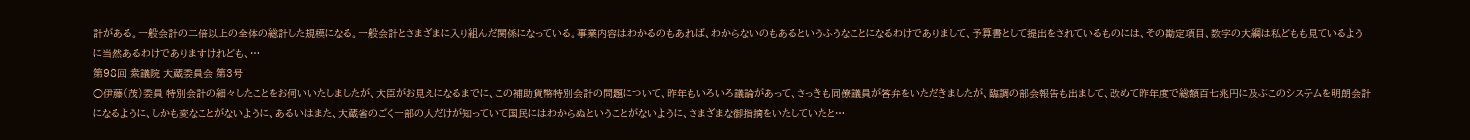計がある。一般会計の二倍以上の全体の総計した規模になる。一般会計とさまざまに入り組んだ関係になっている。事業内容はわかるのもあれば、わからないのもあるというふうなことになるわけでありまして、予算書として提出をされているものには、その勘定項目、数字の大綱は私どもも見ているように当然あるわけでありますけれども、…
第98回 衆議院 大蔵委員会 第3号
○伊藤(茂)委員 特別会計の細々したことをお伺いいたしましたが、大臣がお見えになるまでに、この補助貨幣特別会計の問題について、昨年もいろいろ議論があって、さっきも同僚議員が答弁をいただきましたが、臨調の部会報告も出まして、改めて昨年度で総額百七兆円に及ぶこのシステムを明朗会計になるように、しかも変なことがないように、あるいはまた、大蔵省のごく一部の人だけが知っていて国民にはわからぬということがないように、さまざまな御指摘をいたしていたと…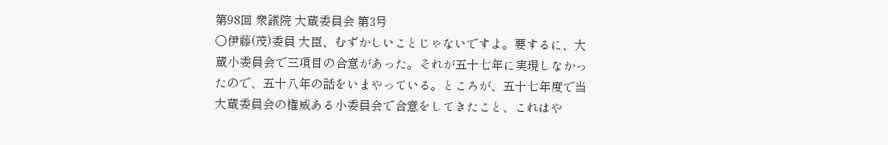第98回 衆議院 大蔵委員会 第3号
○伊藤(茂)委員 大臣、むずかしいことじゃないですよ。要するに、大蔵小委員会で三項目の合意があった。それが五十七年に実現しなかったので、五十八年の話をいまやっている。ところが、五十七年度で当大蔵委員会の権威ある小委員会で合意をしてきたこと、これはや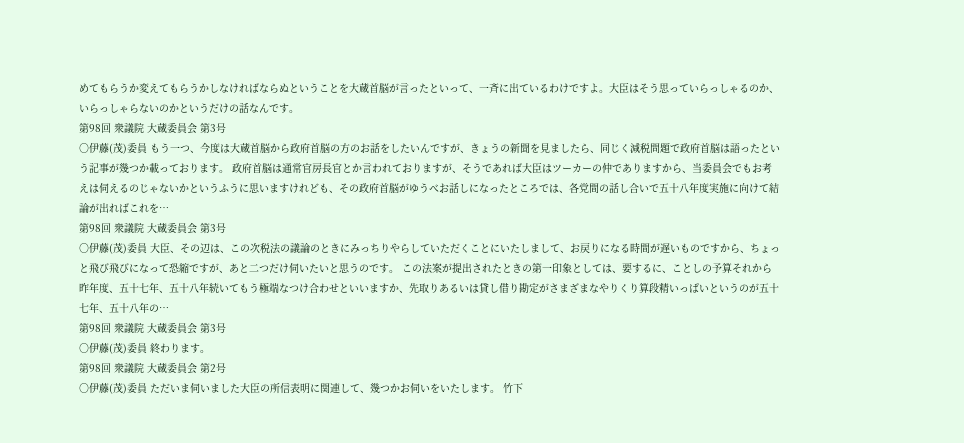めてもらうか変えてもらうかしなければならぬということを大蔵首脳が言ったといって、一斉に出ているわけですよ。大臣はそう思っていらっしゃるのか、いらっしゃらないのかというだけの話なんです。
第98回 衆議院 大蔵委員会 第3号
○伊藤(茂)委員 もう一つ、今度は大蔵首脳から政府首脳の方のお話をしたいんですが、きょうの新聞を見ましたら、同じく減税問題で政府首脳は語ったという記事が幾つか載っております。 政府首脳は通常官房長官とか言われておりますが、そうであれば大臣はツーカーの仲でありますから、当委員会でもお考えは伺えるのじゃないかというふうに思いますけれども、その政府首脳がゆうべお話しになったところでは、各党間の話し合いで五十八年度実施に向けて結論が出ればこれを…
第98回 衆議院 大蔵委員会 第3号
○伊藤(茂)委員 大臣、その辺は、この次税法の議論のときにみっちりやらしていただくことにいたしまして、お戻りになる時間が遅いものですから、ちょっと飛び飛びになって恐縮ですが、あと二つだけ伺いたいと思うのです。 この法案が提出されたときの第一印象としては、要するに、ことしの予算それから昨年度、五十七年、五十八年続いてもう極端なつけ合わせといいますか、先取りあるいは貸し借り勘定がさまざまなやりくり算段精いっぱいというのが五十七年、五十八年の…
第98回 衆議院 大蔵委員会 第3号
○伊藤(茂)委員 終わります。
第98回 衆議院 大蔵委員会 第2号
○伊藤(茂)委員 ただいま伺いました大臣の所信表明に関連して、幾つかお伺いをいたします。 竹下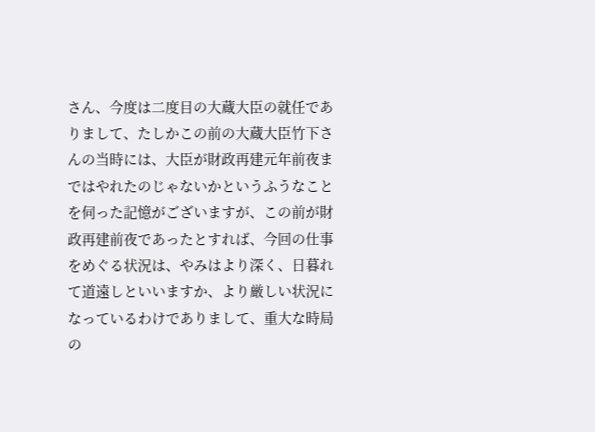さん、今度は二度目の大蔵大臣の就任でありまして、たしかこの前の大蔵大臣竹下さんの当時には、大臣が財政再建元年前夜まではやれたのじゃないかというふうなことを伺った記憶がございますが、この前が財政再建前夜であったとすれば、今回の仕事をめぐる状況は、やみはより深く、日暮れて道遠しといいますか、より厳しい状況になっているわけでありまして、重大な時局の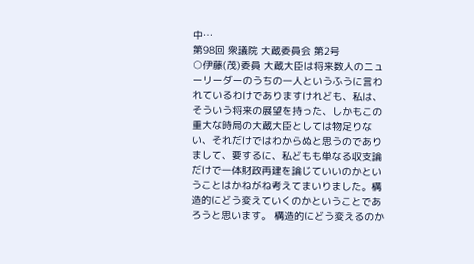中…
第98回 衆議院 大蔵委員会 第2号
○伊藤(茂)委員 大蔵大臣は将来数人のニューリーダーのうちの一人というふうに言われているわけでありますけれども、私は、そういう将来の展望を持った、しかもこの重大な時局の大蔵大臣としては物足りない、それだけではわからぬと思うのでありまして、要するに、私どもも単なる収支論だけで一体財政再建を論じていいのかということはかねがね考えてまいりました。構造的にどう変えていくのかということであろうと思います。 構造的にどう変えるのか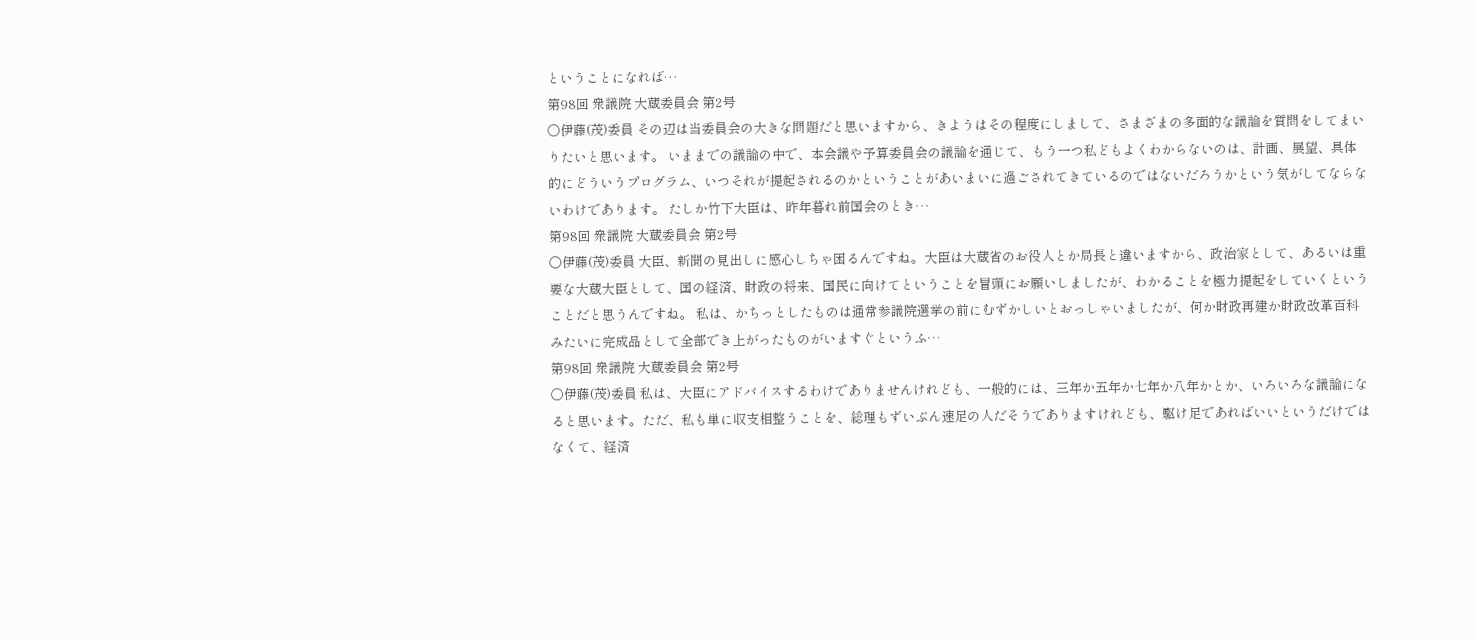ということになれば…
第98回 衆議院 大蔵委員会 第2号
○伊藤(茂)委員 その辺は当委員会の大きな問題だと思いますから、きようはその程度にしまして、さまざまの多面的な議論を質問をしてまいりたいと思います。 いままでの議論の中で、本会議や予算委員会の議論を通じて、もう一つ私どもよくわからないのは、計画、展望、具体的にどういうプログラム、いつそれが提起されるのかということがあいまいに過ごされてきているのではないだろうかという気がしてならないわけであります。 たしか竹下大臣は、昨年暮れ前国会のとき…
第98回 衆議院 大蔵委員会 第2号
○伊藤(茂)委員 大臣、新聞の見出しに感心しちゃ困るんですね。大臣は大蔵省のお役人とか局長と違いますから、政治家として、あるいは重要な大蔵大臣として、国の経済、財政の将来、国民に向けてということを冒頭にお願いしましたが、わかることを極力提起をしていくということだと思うんですね。 私は、かちっとしたものは通常参議院選挙の前にむずかしいとおっしゃいましたが、何か財政再建か財政改革百科みたいに完成品として全部でき上がったものがいますぐというふ…
第98回 衆議院 大蔵委員会 第2号
○伊藤(茂)委員 私は、大臣にアドバイスするわけでありませんけれども、一般的には、三年か五年か七年か八年かとか、いろいろな議論になると思います。ただ、私も単に収支相整うことを、総理もずいぶん速足の人だそうでありますけれども、駆け足であればいいというだけではなくて、経済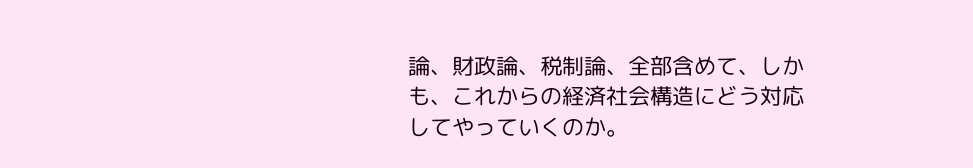論、財政論、税制論、全部含めて、しかも、これからの経済社会構造にどう対応してやっていくのか。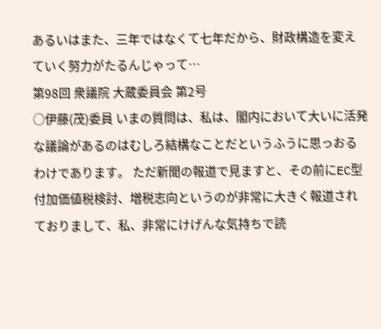あるいはまた、三年ではなくて七年だから、財政構造を変えていく努力がたるんじゃって…
第98回 衆議院 大蔵委員会 第2号
○伊藤(茂)委員 いまの質問は、私は、閣内において大いに活発な議論があるのはむしろ結構なことだというふうに思っおるわけであります。 ただ新聞の報道で見ますと、その前にEC型付加価値税検討、増税志向というのが非常に大きく報道されておりまして、私、非常にけげんな気持ちで読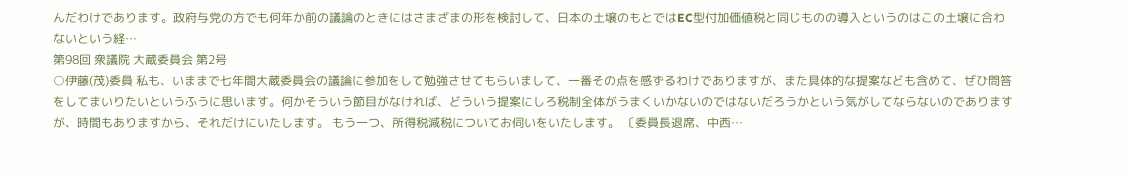んだわけであります。政府与党の方でも何年か前の議論のときにはさまざまの形を検討して、日本の土壌のもとではEC型付加価値税と同じものの導入というのはこの土壌に合わないという経…
第98回 衆議院 大蔵委員会 第2号
○伊藤(茂)委員 私も、いままで七年間大蔵委員会の議論に参加をして勉強させてもらいまして、一番その点を感ずるわけでありますが、また具体的な提案なども含めて、ぜひ問答をしてまいりたいというふうに思います。何かそういう節目がなければ、どういう提案にしろ税制全体がうまくいかないのではないだろうかという気がしてならないのでありますが、時間もありますから、それだけにいたします。 もう一つ、所得税減税についてお伺いをいたします。 〔委員長退席、中西…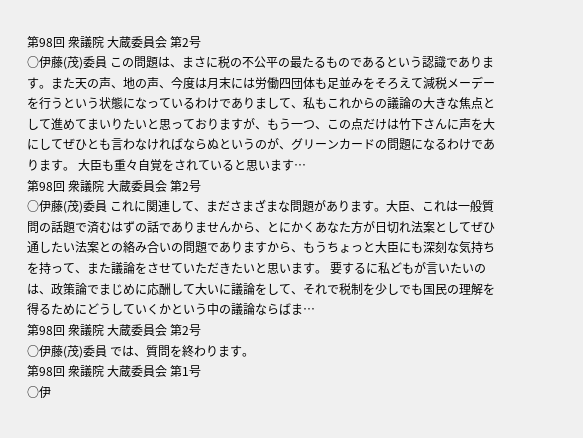第98回 衆議院 大蔵委員会 第2号
○伊藤(茂)委員 この問題は、まさに税の不公平の最たるものであるという認識であります。また天の声、地の声、今度は月末には労働四団体も足並みをそろえて減税メーデーを行うという状態になっているわけでありまして、私もこれからの議論の大きな焦点として進めてまいりたいと思っておりますが、もう一つ、この点だけは竹下さんに声を大にしてぜひとも言わなければならぬというのが、グリーンカードの問題になるわけであります。 大臣も重々自覚をされていると思います…
第98回 衆議院 大蔵委員会 第2号
○伊藤(茂)委員 これに関連して、まださまざまな問題があります。大臣、これは一般質問の話題で済むはずの話でありませんから、とにかくあなた方が日切れ法案としてぜひ通したい法案との絡み合いの問題でありますから、もうちょっと大臣にも深刻な気持ちを持って、また議論をさせていただきたいと思います。 要するに私どもが言いたいのは、政策論でまじめに応酬して大いに議論をして、それで税制を少しでも国民の理解を得るためにどうしていくかという中の議論ならばま…
第98回 衆議院 大蔵委員会 第2号
○伊藤(茂)委員 では、質問を終わります。
第98回 衆議院 大蔵委員会 第1号
○伊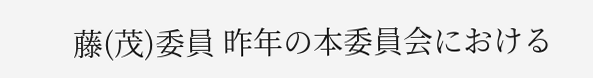藤(茂)委員 昨年の本委員会における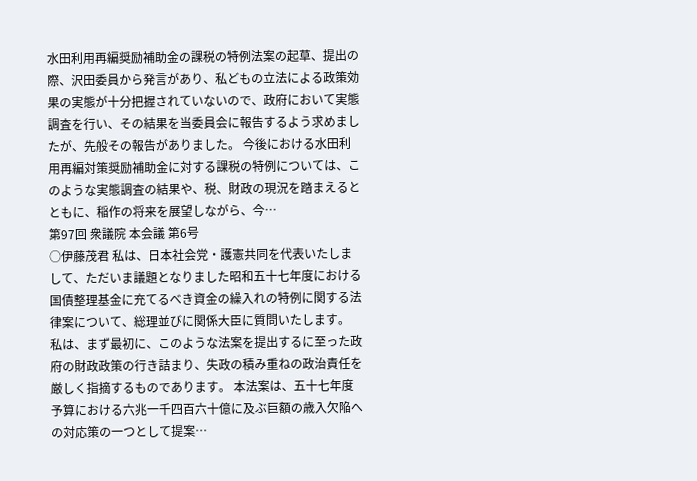水田利用再編奨励補助金の課税の特例法案の起草、提出の際、沢田委員から発言があり、私どもの立法による政策効果の実態が十分把握されていないので、政府において実態調査を行い、その結果を当委員会に報告するよう求めましたが、先般その報告がありました。 今後における水田利用再編対策奨励補助金に対する課税の特例については、このような実態調査の結果や、税、財政の現況を踏まえるとともに、稲作の将来を展望しながら、今…
第97回 衆議院 本会議 第6号
○伊藤茂君 私は、日本社会党・護憲共同を代表いたしまして、ただいま議題となりました昭和五十七年度における国債整理基金に充てるべき資金の繰入れの特例に関する法律案について、総理並びに関係大臣に質問いたします。 私は、まず最初に、このような法案を提出するに至った政府の財政政策の行き詰まり、失政の積み重ねの政治責任を厳しく指摘するものであります。 本法案は、五十七年度予算における六兆一千四百六十億に及ぶ巨額の歳入欠陥への対応策の一つとして提案…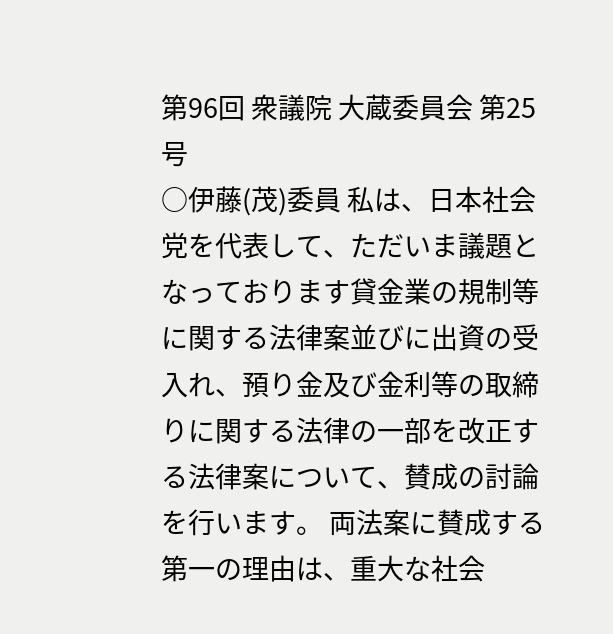第96回 衆議院 大蔵委員会 第25号
○伊藤(茂)委員 私は、日本社会党を代表して、ただいま議題となっております貸金業の規制等に関する法律案並びに出資の受入れ、預り金及び金利等の取締りに関する法律の一部を改正する法律案について、賛成の討論を行います。 両法案に賛成する第一の理由は、重大な社会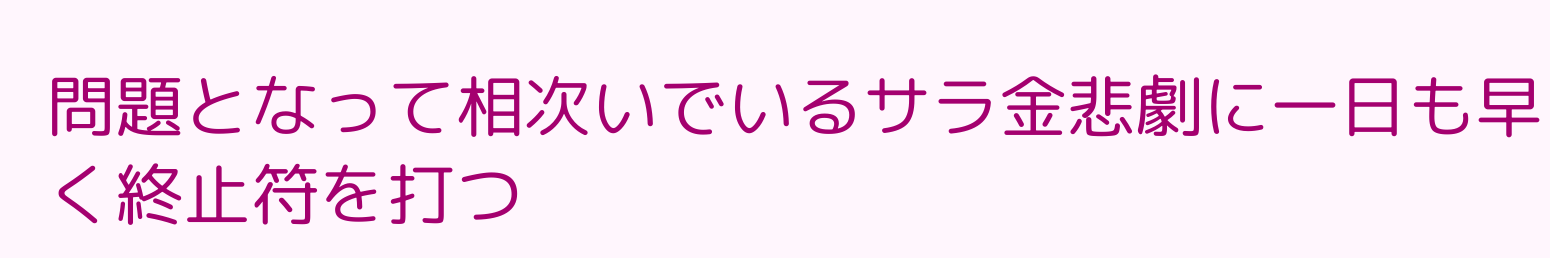問題となって相次いでいるサラ金悲劇に一日も早く終止符を打つ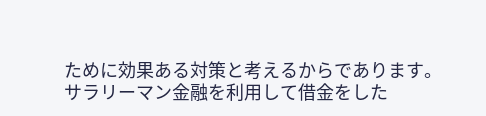ために効果ある対策と考えるからであります。サラリーマン金融を利用して借金をした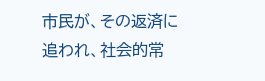市民が、その返済に追われ、社会的常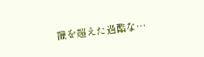識を超えた過酷な…